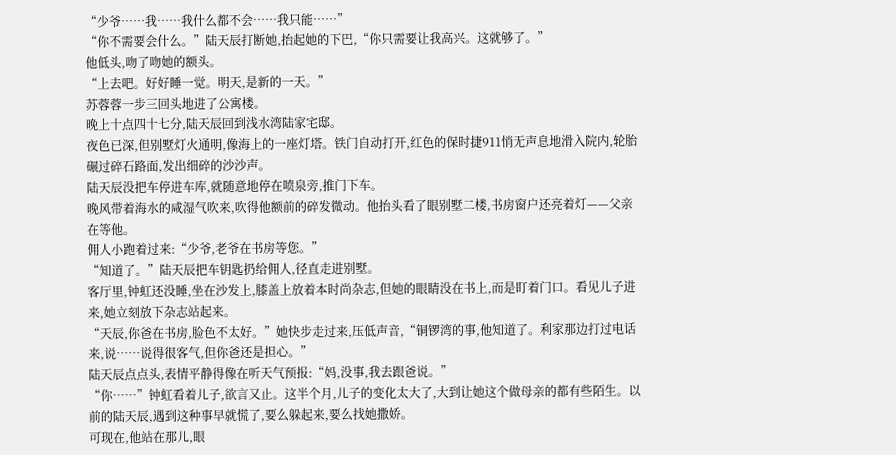“少爷……我……我什么都不会……我只能……”
“你不需要会什么。”陆天辰打断她,抬起她的下巴,“你只需要让我高兴。这就够了。”
他低头,吻了吻她的额头。
“上去吧。好好睡一觉。明天,是新的一天。”
苏蓉蓉一步三回头地进了公寓楼。
晚上十点四十七分,陆天辰回到浅水湾陆家宅邸。
夜色已深,但别墅灯火通明,像海上的一座灯塔。铁门自动打开,红色的保时捷911悄无声息地滑入院内,轮胎碾过碎石路面,发出细碎的沙沙声。
陆天辰没把车停进车库,就随意地停在喷泉旁,推门下车。
晚风带着海水的咸湿气吹来,吹得他额前的碎发微动。他抬头看了眼别墅二楼,书房窗户还亮着灯——父亲在等他。
佣人小跑着过来:“少爷,老爷在书房等您。”
“知道了。”陆天辰把车钥匙扔给佣人,径直走进别墅。
客厅里,钟虹还没睡,坐在沙发上,膝盖上放着本时尚杂志,但她的眼睛没在书上,而是盯着门口。看见儿子进来,她立刻放下杂志站起来。
“天辰,你爸在书房,脸色不太好。”她快步走过来,压低声音,“铜锣湾的事,他知道了。利家那边打过电话来,说……说得很客气,但你爸还是担心。”
陆天辰点点头,表情平静得像在听天气预报:“妈,没事,我去跟爸说。”
“你……”钟虹看着儿子,欲言又止。这半个月,儿子的变化太大了,大到让她这个做母亲的都有些陌生。以前的陆天辰,遇到这种事早就慌了,要么躲起来,要么找她撒娇。
可现在,他站在那儿,眼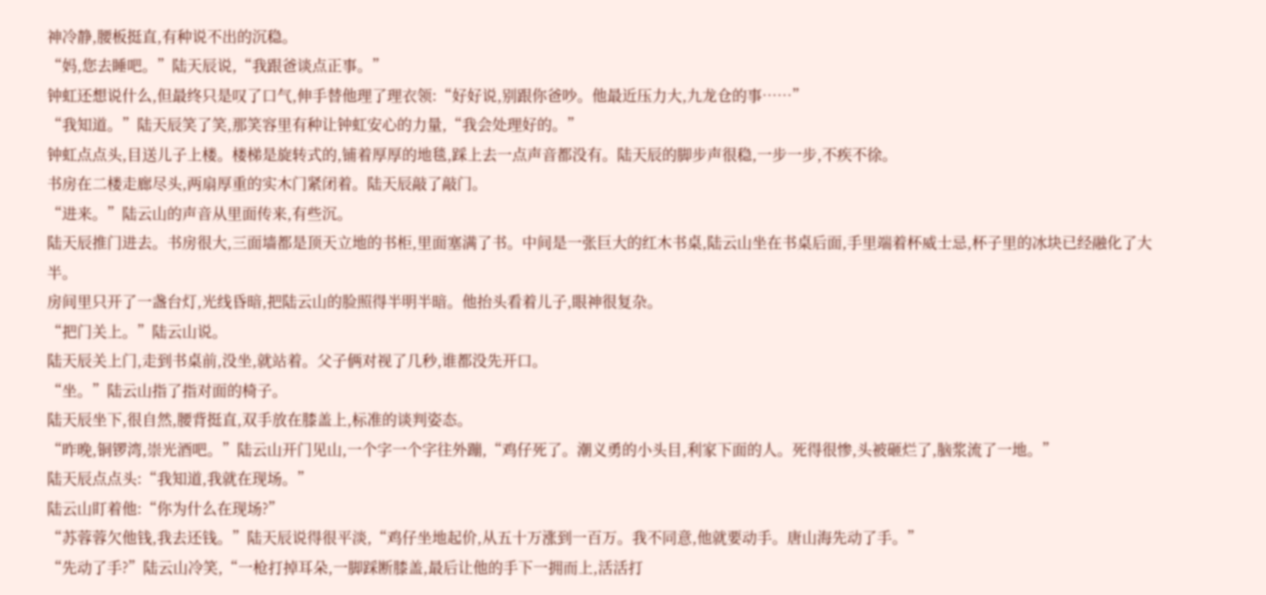神冷静,腰板挺直,有种说不出的沉稳。
“妈,您去睡吧。”陆天辰说,“我跟爸谈点正事。”
钟虹还想说什么,但最终只是叹了口气,伸手替他理了理衣领:“好好说,别跟你爸吵。他最近压力大,九龙仓的事……”
“我知道。”陆天辰笑了笑,那笑容里有种让钟虹安心的力量,“我会处理好的。”
钟虹点点头,目送儿子上楼。楼梯是旋转式的,铺着厚厚的地毯,踩上去一点声音都没有。陆天辰的脚步声很稳,一步一步,不疾不徐。
书房在二楼走廊尽头,两扇厚重的实木门紧闭着。陆天辰敲了敲门。
“进来。”陆云山的声音从里面传来,有些沉。
陆天辰推门进去。书房很大,三面墙都是顶天立地的书柜,里面塞满了书。中间是一张巨大的红木书桌,陆云山坐在书桌后面,手里端着杯威士忌,杯子里的冰块已经融化了大半。
房间里只开了一盏台灯,光线昏暗,把陆云山的脸照得半明半暗。他抬头看着儿子,眼神很复杂。
“把门关上。”陆云山说。
陆天辰关上门,走到书桌前,没坐,就站着。父子俩对视了几秒,谁都没先开口。
“坐。”陆云山指了指对面的椅子。
陆天辰坐下,很自然,腰背挺直,双手放在膝盖上,标准的谈判姿态。
“昨晚,铜锣湾,崇光酒吧。”陆云山开门见山,一个字一个字往外蹦,“鸡仔死了。潮义勇的小头目,利家下面的人。死得很惨,头被砸烂了,脑浆流了一地。”
陆天辰点点头:“我知道,我就在现场。”
陆云山盯着他:“你为什么在现场?”
“苏蓉蓉欠他钱,我去还钱。”陆天辰说得很平淡,“鸡仔坐地起价,从五十万涨到一百万。我不同意,他就要动手。唐山海先动了手。”
“先动了手?”陆云山冷笑,“一枪打掉耳朵,一脚踩断膝盖,最后让他的手下一拥而上,活活打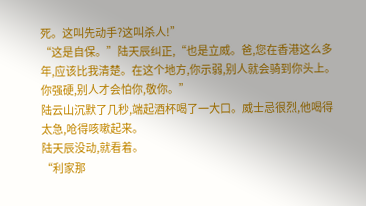死。这叫先动手?这叫杀人!”
“这是自保。”陆天辰纠正,“也是立威。爸,您在香港这么多年,应该比我清楚。在这个地方,你示弱,别人就会骑到你头上。你强硬,别人才会怕你,敬你。”
陆云山沉默了几秒,端起酒杯喝了一大口。威士忌很烈,他喝得太急,呛得咳嗽起来。
陆天辰没动,就看着。
“利家那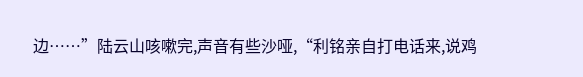边……”陆云山咳嗽完,声音有些沙哑,“利铭亲自打电话来,说鸡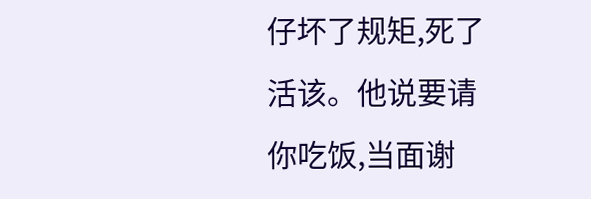仔坏了规矩,死了活该。他说要请你吃饭,当面谢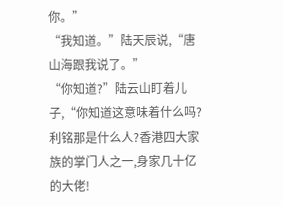你。”
“我知道。”陆天辰说,“唐山海跟我说了。”
“你知道?”陆云山盯着儿子,“你知道这意味着什么吗?利铭那是什么人?香港四大家族的掌门人之一,身家几十亿的大佬!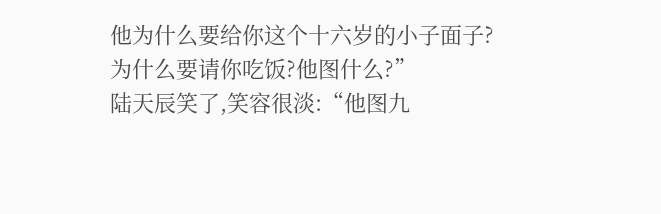他为什么要给你这个十六岁的小子面子?为什么要请你吃饭?他图什么?”
陆天辰笑了,笑容很淡:“他图九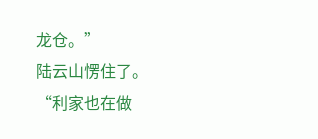龙仓。”
陆云山愣住了。
“利家也在做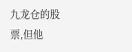九龙仓的股票,但他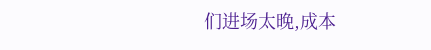们进场太晚,成本